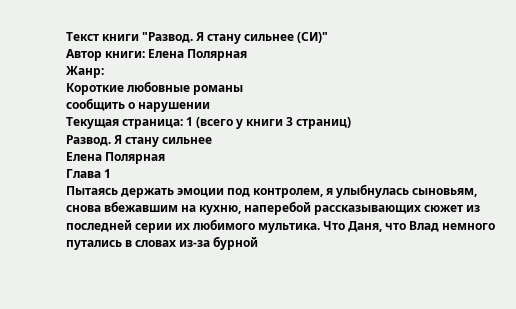Текст книги "Развод. Я стану сильнее (СИ)"
Автор книги: Елена Полярная
Жанр:
Короткие любовные романы
сообщить о нарушении
Текущая страница: 1 (всего у книги 3 страниц)
Развод. Я стану сильнее
Елена Полярная
Глава 1
Пытаясь держать эмоции под контролем, я улыбнулась сыновьям, снова вбежавшим на кухню, наперебой рассказывающих сюжет из последней серии их любимого мультика. Что Даня, что Влад немного путались в словах из-за бурной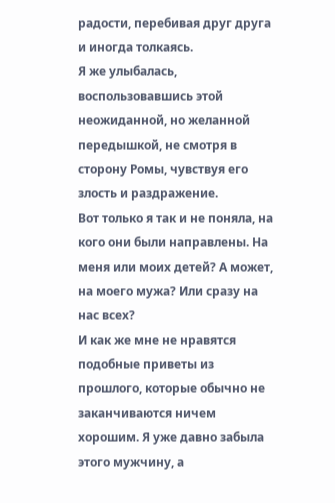радости, перебивая друг друга и иногда толкаясь.
Я же улыбалась, воспользовавшись этой неожиданной, но желанной передышкой, не смотря в сторону Ромы, чувствуя его злость и раздражение.
Вот только я так и не поняла, на кого они были направлены. На меня или моих детей? А может, на моего мужа? Или сразу на нас всех?
И как же мне не нравятся подобные приветы из прошлого, которые обычно не заканчиваются ничем хорошим. Я уже давно забыла этого мужчину, а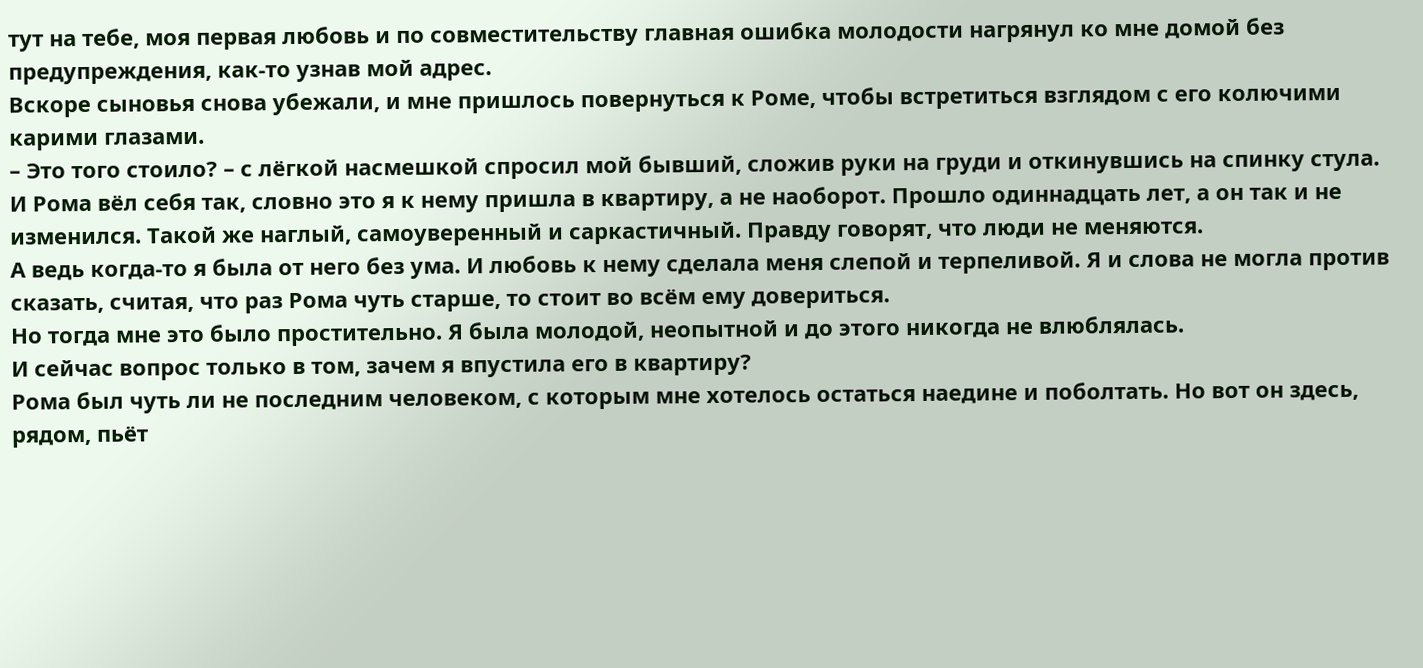тут на тебе, моя первая любовь и по совместительству главная ошибка молодости нагрянул ко мне домой без предупреждения, как-то узнав мой адрес.
Вскоре сыновья снова убежали, и мне пришлось повернуться к Роме, чтобы встретиться взглядом с его колючими карими глазами.
– Это того стоило? – с лёгкой насмешкой спросил мой бывший, сложив руки на груди и откинувшись на спинку стула.
И Рома вёл себя так, словно это я к нему пришла в квартиру, а не наоборот. Прошло одиннадцать лет, а он так и не изменился. Такой же наглый, самоуверенный и саркастичный. Правду говорят, что люди не меняются.
А ведь когда-то я была от него без ума. И любовь к нему сделала меня слепой и терпеливой. Я и слова не могла против сказать, считая, что раз Рома чуть старше, то стоит во всём ему довериться.
Но тогда мне это было простительно. Я была молодой, неопытной и до этого никогда не влюблялась.
И сейчас вопрос только в том, зачем я впустила его в квартиру?
Рома был чуть ли не последним человеком, с которым мне хотелось остаться наедине и поболтать. Но вот он здесь, рядом, пьёт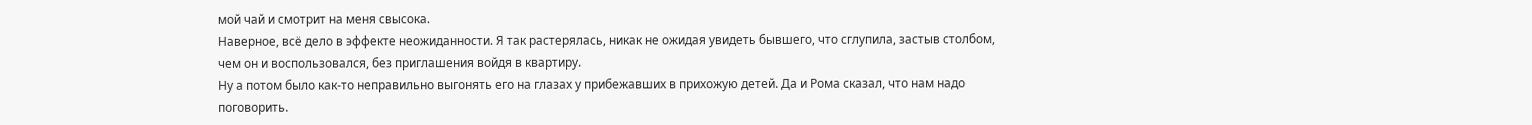мой чай и смотрит на меня свысока.
Наверное, всё дело в эффекте неожиданности. Я так растерялась, никак не ожидая увидеть бывшего, что сглупила, застыв столбом, чем он и воспользовался, без приглашения войдя в квартиру.
Ну а потом было как-то неправильно выгонять его на глазах у прибежавших в прихожую детей. Да и Рома сказал, что нам надо поговорить.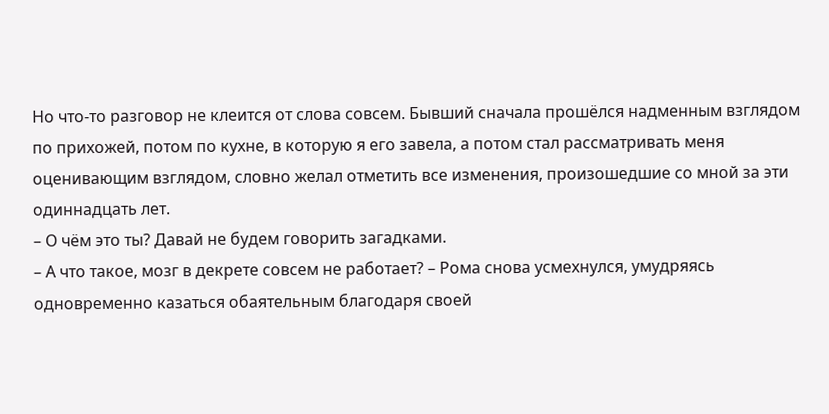Но что-то разговор не клеится от слова совсем. Бывший сначала прошёлся надменным взглядом по прихожей, потом по кухне, в которую я его завела, а потом стал рассматривать меня оценивающим взглядом, словно желал отметить все изменения, произошедшие со мной за эти одиннадцать лет.
– О чём это ты? Давай не будем говорить загадками.
– А что такое, мозг в декрете совсем не работает? – Рома снова усмехнулся, умудряясь одновременно казаться обаятельным благодаря своей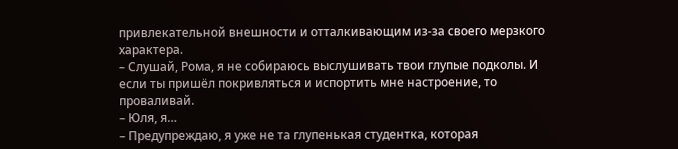привлекательной внешности и отталкивающим из-за своего мерзкого характера.
– Слушай, Рома, я не собираюсь выслушивать твои глупые подколы. И если ты пришёл покривляться и испортить мне настроение, то проваливай.
– Юля, я…
– Предупреждаю, я уже не та глупенькая студентка, которая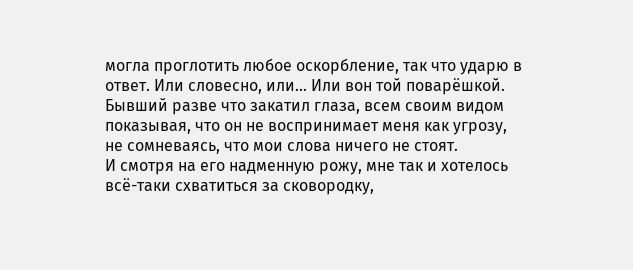могла проглотить любое оскорбление, так что ударю в ответ. Или словесно, или… Или вон той поварёшкой.
Бывший разве что закатил глаза, всем своим видом показывая, что он не воспринимает меня как угрозу, не сомневаясь, что мои слова ничего не стоят.
И смотря на его надменную рожу, мне так и хотелось всё-таки схватиться за сковородку,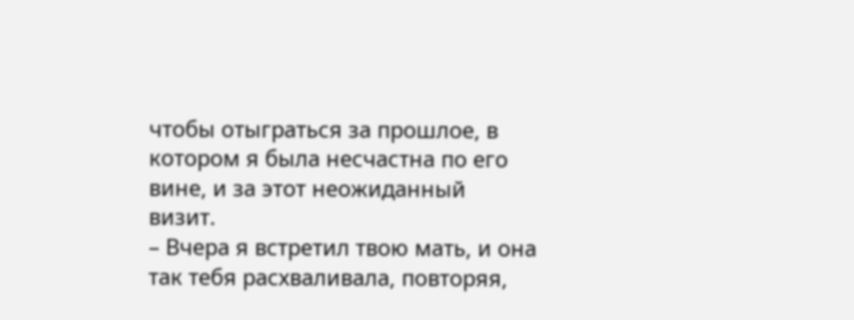чтобы отыграться за прошлое, в котором я была несчастна по его вине, и за этот неожиданный визит.
– Вчера я встретил твою мать, и она так тебя расхваливала, повторяя,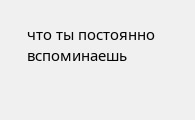что ты постоянно вспоминаешь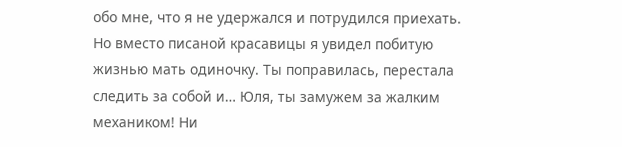обо мне, что я не удержался и потрудился приехать. Но вместо писаной красавицы я увидел побитую жизнью мать одиночку. Ты поправилась, перестала следить за собой и… Юля, ты замужем за жалким механиком! Ни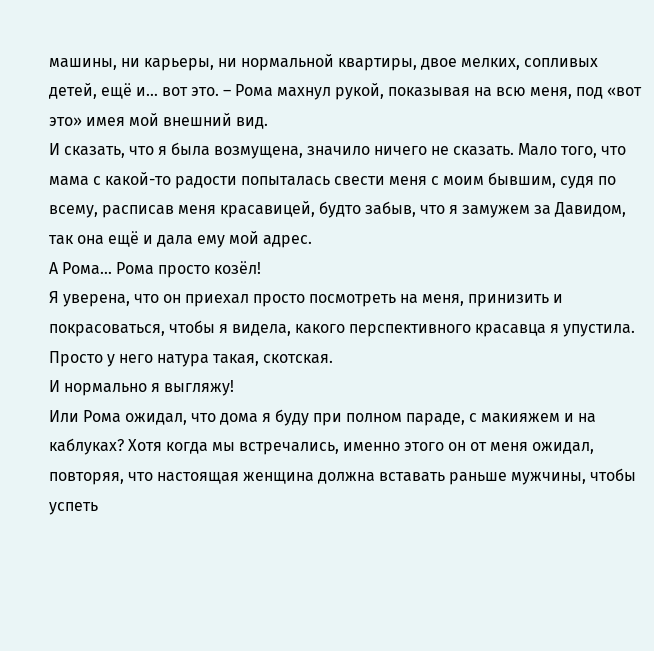машины, ни карьеры, ни нормальной квартиры, двое мелких, сопливых детей, ещё и… вот это. – Рома махнул рукой, показывая на всю меня, под «вот это» имея мой внешний вид.
И сказать, что я была возмущена, значило ничего не сказать. Мало того, что мама с какой-то радости попыталась свести меня с моим бывшим, судя по всему, расписав меня красавицей, будто забыв, что я замужем за Давидом, так она ещё и дала ему мой адрес.
А Рома… Рома просто козёл!
Я уверена, что он приехал просто посмотреть на меня, принизить и покрасоваться, чтобы я видела, какого перспективного красавца я упустила.
Просто у него натура такая, скотская.
И нормально я выгляжу!
Или Рома ожидал, что дома я буду при полном параде, с макияжем и на каблуках? Хотя когда мы встречались, именно этого он от меня ожидал, повторяя, что настоящая женщина должна вставать раньше мужчины, чтобы успеть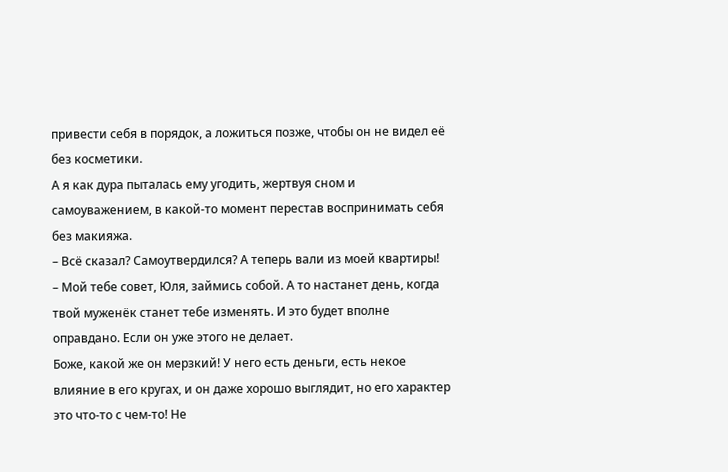привести себя в порядок, а ложиться позже, чтобы он не видел её без косметики.
А я как дура пыталась ему угодить, жертвуя сном и самоуважением, в какой-то момент перестав воспринимать себя без макияжа.
– Всё сказал? Самоутвердился? А теперь вали из моей квартиры!
– Мой тебе совет, Юля, займись собой. А то настанет день, когда твой муженёк станет тебе изменять. И это будет вполне оправдано. Если он уже этого не делает.
Боже, какой же он мерзкий! У него есть деньги, есть некое влияние в его кругах, и он даже хорошо выглядит, но его характер это что-то с чем-то! Не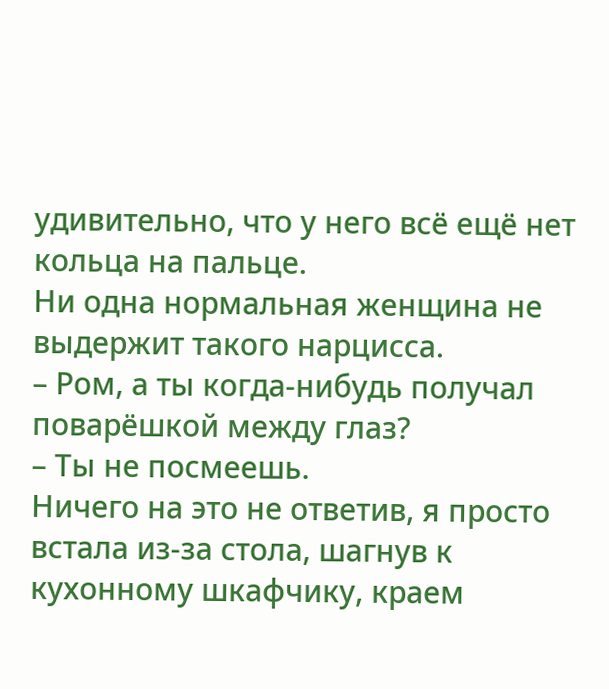удивительно, что у него всё ещё нет кольца на пальце.
Ни одна нормальная женщина не выдержит такого нарцисса.
– Ром, а ты когда-нибудь получал поварёшкой между глаз?
– Ты не посмеешь.
Ничего на это не ответив, я просто встала из-за стола, шагнув к кухонному шкафчику, краем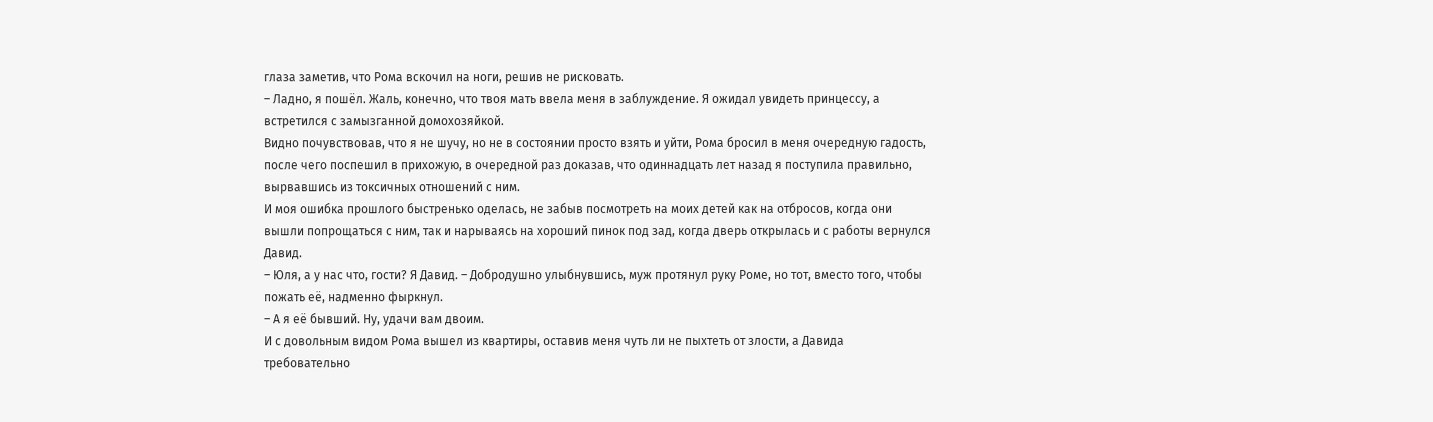глаза заметив, что Рома вскочил на ноги, решив не рисковать.
– Ладно, я пошёл. Жаль, конечно, что твоя мать ввела меня в заблуждение. Я ожидал увидеть принцессу, а встретился с замызганной домохозяйкой.
Видно почувствовав, что я не шучу, но не в состоянии просто взять и уйти, Рома бросил в меня очередную гадость, после чего поспешил в прихожую, в очередной раз доказав, что одиннадцать лет назад я поступила правильно, вырвавшись из токсичных отношений с ним.
И моя ошибка прошлого быстренько оделась, не забыв посмотреть на моих детей как на отбросов, когда они вышли попрощаться с ним, так и нарываясь на хороший пинок под зад, когда дверь открылась и с работы вернулся Давид.
– Юля, а у нас что, гости? Я Давид. – Добродушно улыбнувшись, муж протянул руку Роме, но тот, вместо того, чтобы пожать её, надменно фыркнул.
– А я её бывший. Ну, удачи вам двоим.
И с довольным видом Рома вышел из квартиры, оставив меня чуть ли не пыхтеть от злости, а Давида требовательно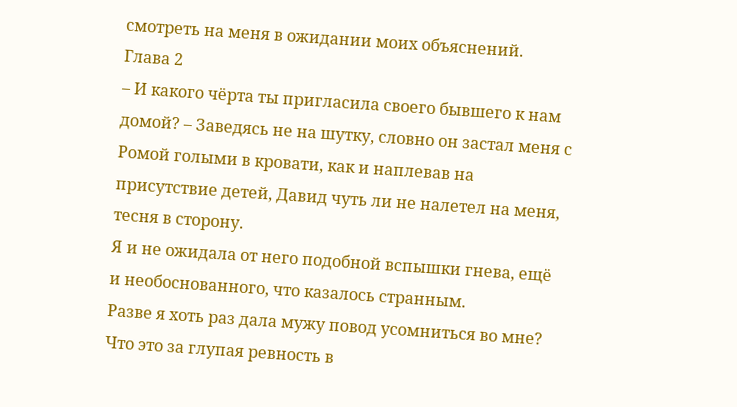смотреть на меня в ожидании моих объяснений.
Глава 2
– И какого чёрта ты пригласила своего бывшего к нам домой? – Заведясь не на шутку, словно он застал меня с Ромой голыми в кровати, как и наплевав на присутствие детей, Давид чуть ли не налетел на меня, тесня в сторону.
Я и не ожидала от него подобной вспышки гнева, ещё и необоснованного, что казалось странным.
Разве я хоть раз дала мужу повод усомниться во мне? Что это за глупая ревность в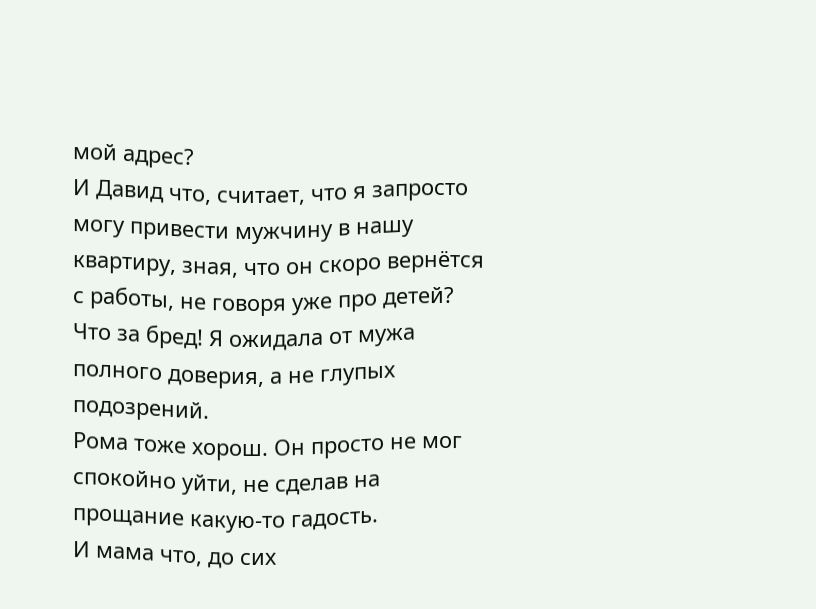мой адрес?
И Давид что, считает, что я запросто могу привести мужчину в нашу квартиру, зная, что он скоро вернётся с работы, не говоря уже про детей?
Что за бред! Я ожидала от мужа полного доверия, а не глупых подозрений.
Рома тоже хорош. Он просто не мог спокойно уйти, не сделав на прощание какую-то гадость.
И мама что, до сих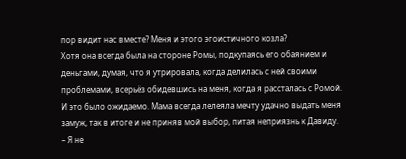пор видит нас вместе? Меня и этого эгоистичного козла?
Хотя она всегда была на стороне Ромы, подкупаясь его обаянием и деньгами, думая, что я утрировала, когда делилась с ней своими проблемами, всерьёз обидевшись на меня, когда я рассталась с Ромой.
И это было ожидаемо. Мама всегда лелеяла мечту удачно выдать меня замуж, так в итоге и не приняв мой выбор, питая неприязнь к Давиду.
– Я не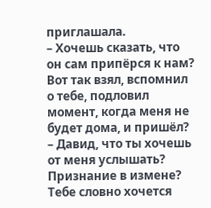приглашала.
– Хочешь сказать, что он сам припёрся к нам? Вот так взял, вспомнил о тебе, подловил момент, когда меня не будет дома, и пришёл?
– Давид, что ты хочешь от меня услышать? Признание в измене? Тебе словно хочется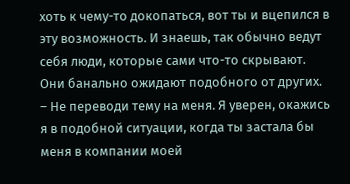хоть к чему-то докопаться, вот ты и вцепился в эту возможность. И знаешь, так обычно ведут себя люди, которые сами что-то скрывают. Они банально ожидают подобного от других.
– Не переводи тему на меня. Я уверен, окажись я в подобной ситуации, когда ты застала бы меня в компании моей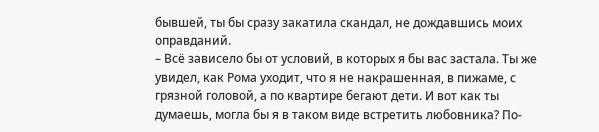бывшей, ты бы сразу закатила скандал, не дождавшись моих оправданий.
– Всё зависело бы от условий, в которых я бы вас застала. Ты же увидел, как Рома уходит, что я не накрашенная, в пижаме, с грязной головой, а по квартире бегают дети. И вот как ты думаешь, могла бы я в таком виде встретить любовника? По-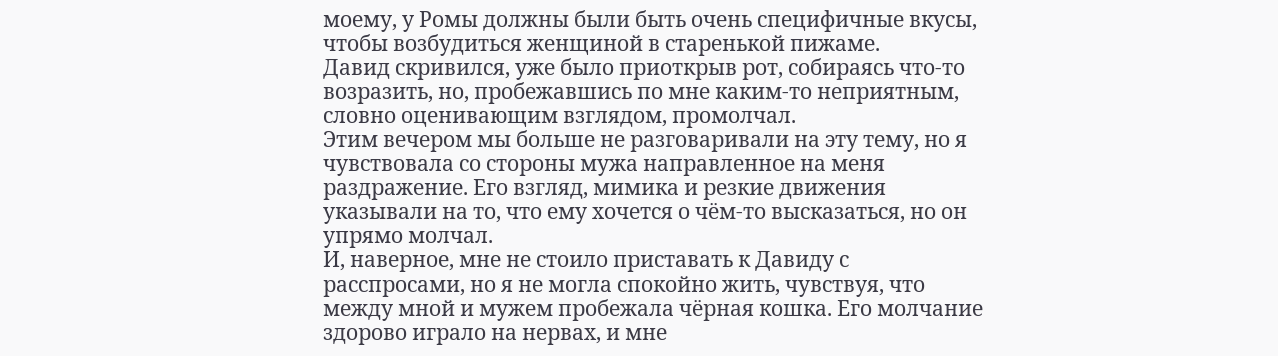моему, у Ромы должны были быть очень специфичные вкусы, чтобы возбудиться женщиной в старенькой пижаме.
Давид скривился, уже было приоткрыв рот, собираясь что-то возразить, но, пробежавшись по мне каким-то неприятным, словно оценивающим взглядом, промолчал.
Этим вечером мы больше не разговаривали на эту тему, но я чувствовала со стороны мужа направленное на меня раздражение. Его взгляд, мимика и резкие движения указывали на то, что ему хочется о чём-то высказаться, но он упрямо молчал.
И, наверное, мне не стоило приставать к Давиду с расспросами, но я не могла спокойно жить, чувствуя, что между мной и мужем пробежала чёрная кошка. Его молчание здорово играло на нервах, и мне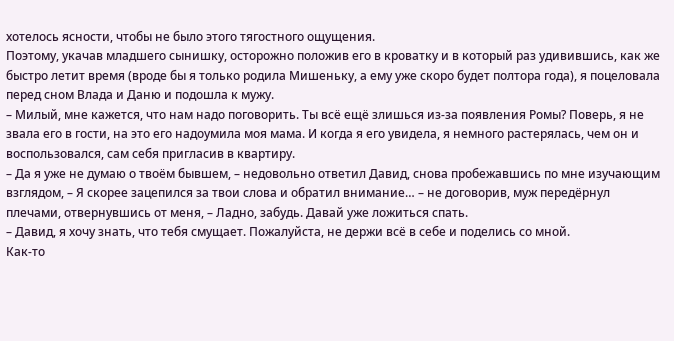хотелось ясности, чтобы не было этого тягостного ощущения.
Поэтому, укачав младшего сынишку, осторожно положив его в кроватку и в который раз удивившись, как же быстро летит время (вроде бы я только родила Мишеньку, а ему уже скоро будет полтора года), я поцеловала перед сном Влада и Даню и подошла к мужу.
– Милый, мне кажется, что нам надо поговорить. Ты всё ещё злишься из-за появления Ромы? Поверь, я не звала его в гости, на это его надоумила моя мама. И когда я его увидела, я немного растерялась, чем он и воспользовался, сам себя пригласив в квартиру.
– Да я уже не думаю о твоём бывшем, – недовольно ответил Давид, снова пробежавшись по мне изучающим взглядом, – Я скорее зацепился за твои слова и обратил внимание… – не договорив, муж передёрнул плечами, отвернувшись от меня, – Ладно, забудь. Давай уже ложиться спать.
– Давид, я хочу знать, что тебя смущает. Пожалуйста, не держи всё в себе и поделись со мной.
Как-то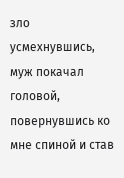зло усмехнувшись, муж покачал головой, повернувшись ко мне спиной и став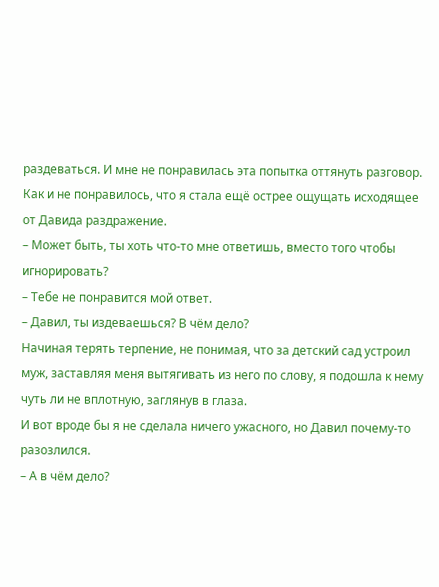раздеваться. И мне не понравилась эта попытка оттянуть разговор. Как и не понравилось, что я стала ещё острее ощущать исходящее от Давида раздражение.
– Может быть, ты хоть что-то мне ответишь, вместо того чтобы игнорировать?
– Тебе не понравится мой ответ.
– Давил, ты издеваешься? В чём дело?
Начиная терять терпение, не понимая, что за детский сад устроил муж, заставляя меня вытягивать из него по слову, я подошла к нему чуть ли не вплотную, заглянув в глаза.
И вот вроде бы я не сделала ничего ужасного, но Давил почему-то разозлился.
– А в чём дело?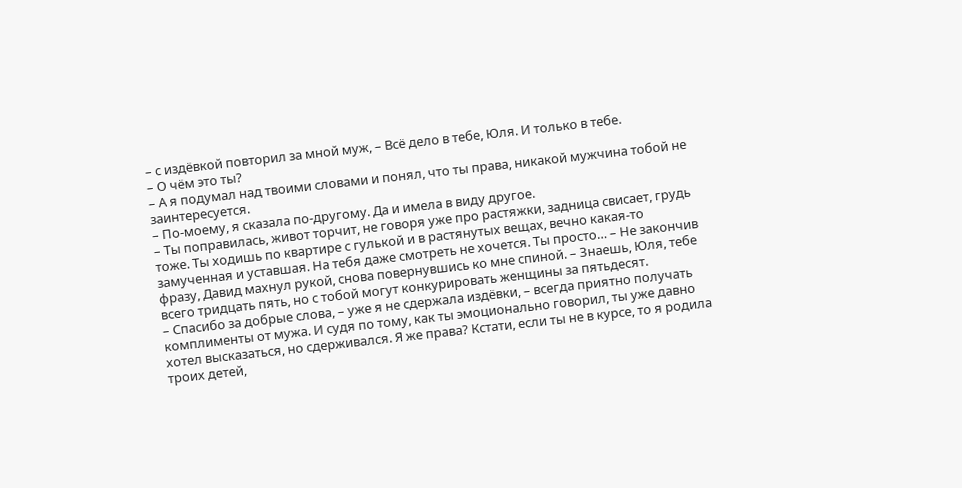– с издёвкой повторил за мной муж, – Всё дело в тебе, Юля. И только в тебе.
– О чём это ты?
– А я подумал над твоими словами и понял, что ты права, никакой мужчина тобой не заинтересуется.
– По-моему, я сказала по-другому. Да и имела в виду другое.
– Ты поправилась, живот торчит, не говоря уже про растяжки, задница свисает, грудь тоже. Ты ходишь по квартире с гулькой и в растянутых вещах, вечно какая-то замученная и уставшая. На тебя даже смотреть не хочется. Ты просто… – Не закончив фразу, Давид махнул рукой, снова повернувшись ко мне спиной. – Знаешь, Юля, тебе всего тридцать пять, но с тобой могут конкурировать женщины за пятьдесят.
– Спасибо за добрые слова, – уже я не сдержала издёвки, – всегда приятно получать комплименты от мужа. И судя по тому, как ты эмоционально говорил, ты уже давно хотел высказаться, но сдерживался. Я же права? Кстати, если ты не в курсе, то я родила троих детей,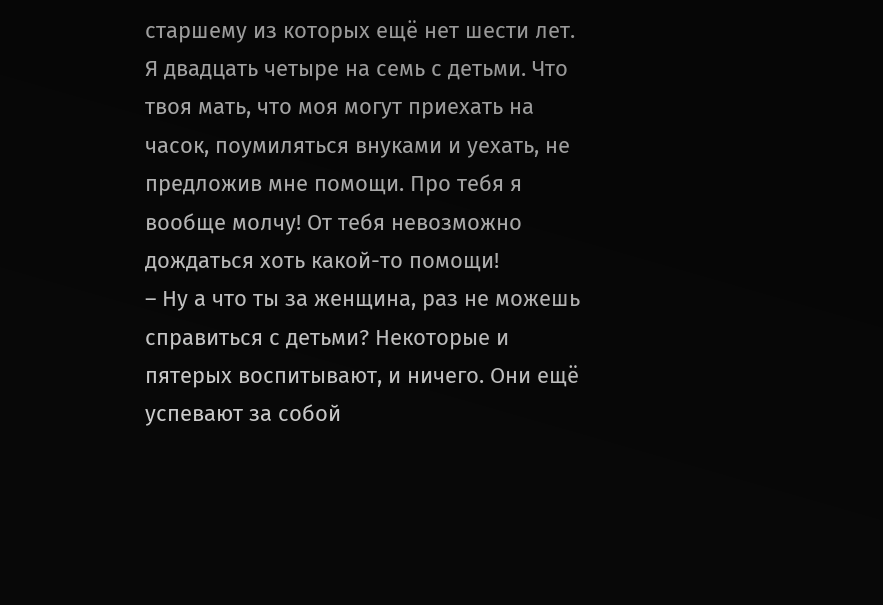старшему из которых ещё нет шести лет. Я двадцать четыре на семь с детьми. Что твоя мать, что моя могут приехать на часок, поумиляться внуками и уехать, не предложив мне помощи. Про тебя я вообще молчу! От тебя невозможно дождаться хоть какой-то помощи!
– Ну а что ты за женщина, раз не можешь справиться с детьми? Некоторые и пятерых воспитывают, и ничего. Они ещё успевают за собой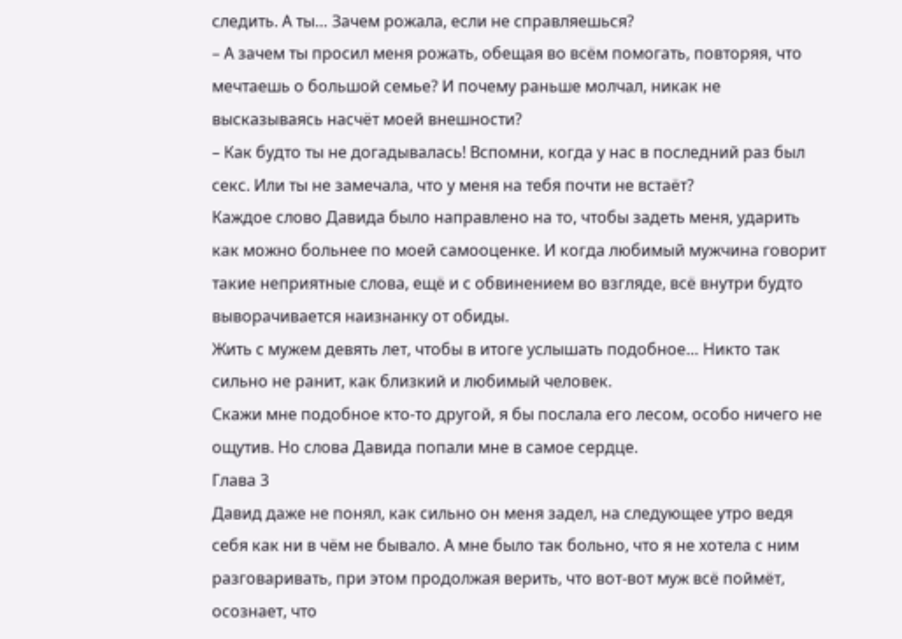следить. А ты… Зачем рожала, если не справляешься?
– А зачем ты просил меня рожать, обещая во всём помогать, повторяя, что мечтаешь о большой семье? И почему раньше молчал, никак не высказываясь насчёт моей внешности?
– Как будто ты не догадывалась! Вспомни, когда у нас в последний раз был секс. Или ты не замечала, что у меня на тебя почти не встаёт?
Каждое слово Давида было направлено на то, чтобы задеть меня, ударить как можно больнее по моей самооценке. И когда любимый мужчина говорит такие неприятные слова, ещё и с обвинением во взгляде, всё внутри будто выворачивается наизнанку от обиды.
Жить с мужем девять лет, чтобы в итоге услышать подобное… Никто так сильно не ранит, как близкий и любимый человек.
Скажи мне подобное кто-то другой, я бы послала его лесом, особо ничего не ощутив. Но слова Давида попали мне в самое сердце.
Глава 3
Давид даже не понял, как сильно он меня задел, на следующее утро ведя себя как ни в чём не бывало. А мне было так больно, что я не хотела с ним разговаривать, при этом продолжая верить, что вот-вот муж всё поймёт, осознает, что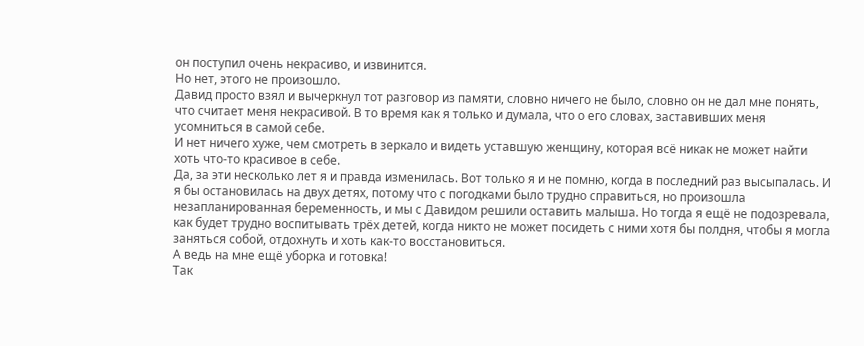он поступил очень некрасиво, и извинится.
Но нет, этого не произошло.
Давид просто взял и вычеркнул тот разговор из памяти, словно ничего не было, словно он не дал мне понять, что считает меня некрасивой. В то время как я только и думала, что о его словах, заставивших меня усомниться в самой себе.
И нет ничего хуже, чем смотреть в зеркало и видеть уставшую женщину, которая всё никак не может найти хоть что-то красивое в себе.
Да, за эти несколько лет я и правда изменилась. Вот только я и не помню, когда в последний раз высыпалась. И я бы остановилась на двух детях, потому что с погодками было трудно справиться, но произошла незапланированная беременность, и мы с Давидом решили оставить малыша. Но тогда я ещё не подозревала, как будет трудно воспитывать трёх детей, когда никто не может посидеть с ними хотя бы полдня, чтобы я могла заняться собой, отдохнуть и хоть как-то восстановиться.
А ведь на мне ещё уборка и готовка!
Так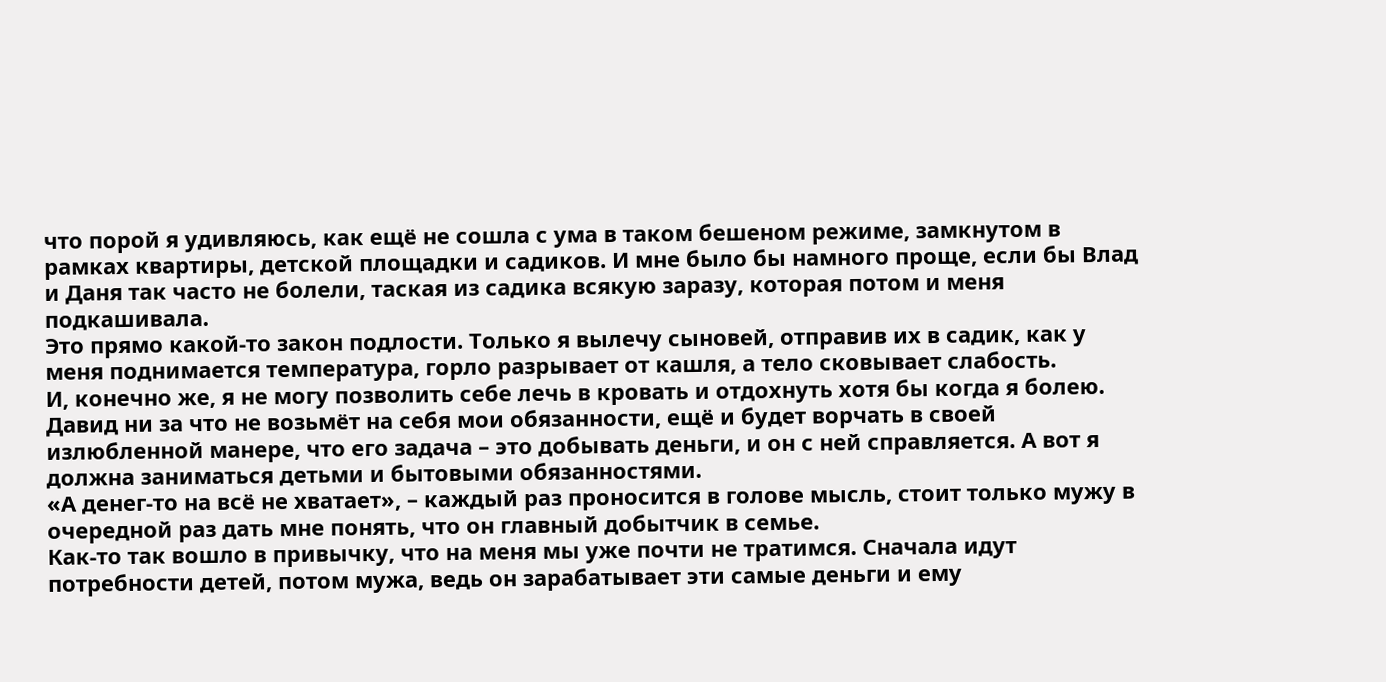что порой я удивляюсь, как ещё не сошла с ума в таком бешеном режиме, замкнутом в рамках квартиры, детской площадки и садиков. И мне было бы намного проще, если бы Влад и Даня так часто не болели, таская из садика всякую заразу, которая потом и меня подкашивала.
Это прямо какой-то закон подлости. Только я вылечу сыновей, отправив их в садик, как у меня поднимается температура, горло разрывает от кашля, а тело сковывает слабость.
И, конечно же, я не могу позволить себе лечь в кровать и отдохнуть хотя бы когда я болею. Давид ни за что не возьмёт на себя мои обязанности, ещё и будет ворчать в своей излюбленной манере, что его задача – это добывать деньги, и он с ней справляется. А вот я должна заниматься детьми и бытовыми обязанностями.
«А денег-то на всё не хватает», – каждый раз проносится в голове мысль, стоит только мужу в очередной раз дать мне понять, что он главный добытчик в семье.
Как-то так вошло в привычку, что на меня мы уже почти не тратимся. Сначала идут потребности детей, потом мужа, ведь он зарабатывает эти самые деньги и ему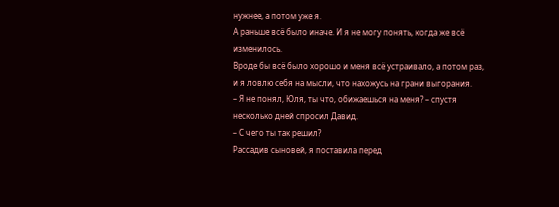нужнее, а потом уже я.
А раньше всё было иначе. И я не могу понять, когда же всё изменилось.
Вроде бы всё было хорошо и меня всё устраивало, а потом раз, и я ловлю себя на мысли, что нахожусь на грани выгорания.
– Я не понял, Юля, ты что, обижаешься на меня? – спустя несколько дней спросил Давид.
– С чего ты так решил?
Рассадив сыновей, я поставила перед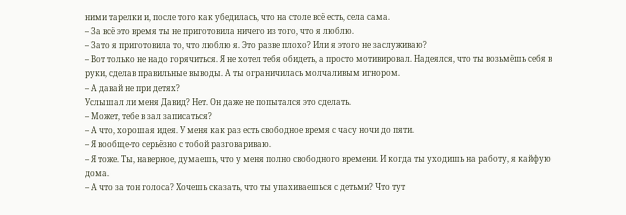ними тарелки и, после того как убедилась, что на столе всё есть, села сама.
– За всё это время ты не приготовила ничего из того, что я люблю.
– Зато я приготовила то, что люблю я. Это разве плохо? Или я этого не заслуживаю?
– Вот только не надо горячиться. Я не хотел тебя обидеть, а просто мотивировал. Надеялся, что ты возьмёшь себя в руки, сделав правильные выводы. А ты ограничилась молчаливым игнором.
– А давай не при детях?
Услышал ли меня Давид? Нет. Он даже не попытался это сделать.
– Может, тебе в зал записаться?
– А что, хорошая идея. У меня как раз есть свободное время с часу ночи до пяти.
– Я вообще-то серьёзно с тобой разговариваю.
– Я тоже. Ты, наверное, думаешь, что у меня полно свободного времени. И когда ты уходишь на работу, я кайфую дома.
– А что за тон голоса? Хочешь сказать, что ты упахиваешься с детьми? Что тут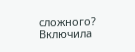сложного? Включила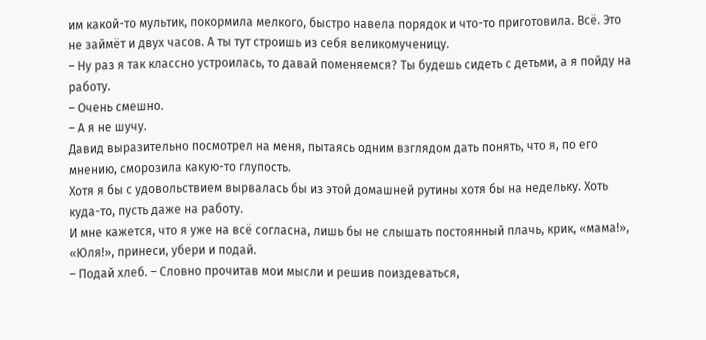им какой-то мультик, покормила мелкого, быстро навела порядок и что-то приготовила. Всё. Это не займёт и двух часов. А ты тут строишь из себя великомученицу.
– Ну раз я так классно устроилась, то давай поменяемся? Ты будешь сидеть с детьми, а я пойду на работу.
– Очень смешно.
– А я не шучу.
Давид выразительно посмотрел на меня, пытаясь одним взглядом дать понять, что я, по его мнению, сморозила какую-то глупость.
Хотя я бы с удовольствием вырвалась бы из этой домашней рутины хотя бы на недельку. Хоть куда-то, пусть даже на работу.
И мне кажется, что я уже на всё согласна, лишь бы не слышать постоянный плачь, крик, «мама!», «Юля!», принеси, убери и подай.
– Подай хлеб. – Словно прочитав мои мысли и решив поиздеваться,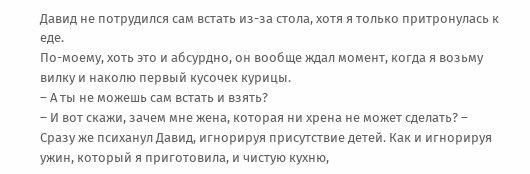Давид не потрудился сам встать из-за стола, хотя я только притронулась к еде.
По-моему, хоть это и абсурдно, он вообще ждал момент, когда я возьму вилку и наколю первый кусочек курицы.
– А ты не можешь сам встать и взять?
– И вот скажи, зачем мне жена, которая ни хрена не может сделать? – Сразу же психанул Давид, игнорируя присутствие детей. Как и игнорируя ужин, который я приготовила, и чистую кухню,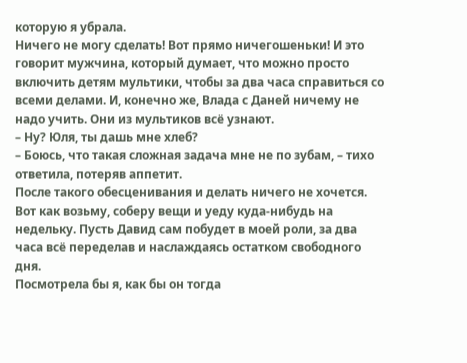которую я убрала.
Ничего не могу сделать! Вот прямо ничегошеньки! И это говорит мужчина, который думает, что можно просто включить детям мультики, чтобы за два часа справиться со всеми делами. И, конечно же, Влада с Даней ничему не надо учить. Они из мультиков всё узнают.
– Ну? Юля, ты дашь мне хлеб?
– Боюсь, что такая сложная задача мне не по зубам, – тихо ответила, потеряв аппетит.
После такого обесценивания и делать ничего не хочется.
Вот как возьму, соберу вещи и уеду куда-нибудь на недельку. Пусть Давид сам побудет в моей роли, за два часа всё переделав и наслаждаясь остатком свободного дня.
Посмотрела бы я, как бы он тогда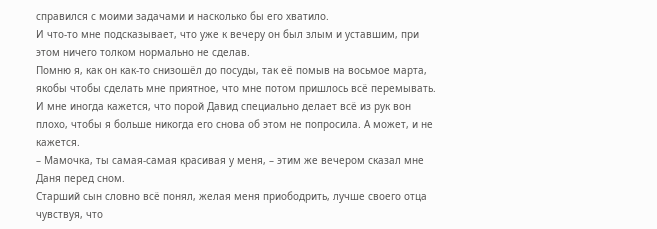справился с моими задачами и насколько бы его хватило.
И что-то мне подсказывает, что уже к вечеру он был злым и уставшим, при этом ничего толком нормально не сделав.
Помню я, как он как-то снизошёл до посуды, так её помыв на восьмое марта, якобы чтобы сделать мне приятное, что мне потом пришлось всё перемывать.
И мне иногда кажется, что порой Давид специально делает всё из рук вон плохо, чтобы я больше никогда его снова об этом не попросила. А может, и не кажется.
– Мамочка, ты самая-самая красивая у меня, – этим же вечером сказал мне Даня перед сном.
Старший сын словно всё понял, желая меня приободрить, лучше своего отца чувствуя, что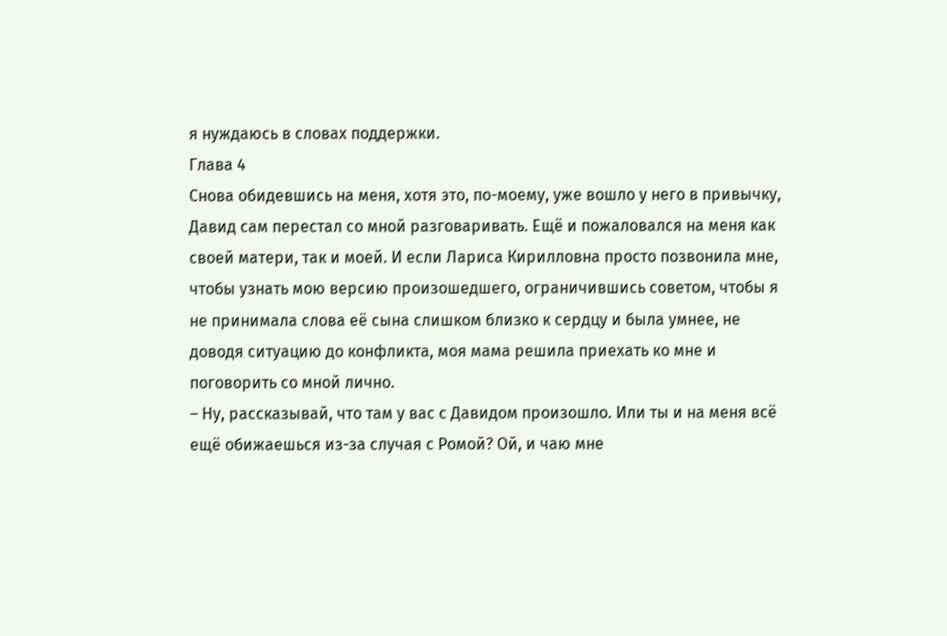я нуждаюсь в словах поддержки.
Глава 4
Снова обидевшись на меня, хотя это, по-моему, уже вошло у него в привычку, Давид сам перестал со мной разговаривать. Ещё и пожаловался на меня как своей матери, так и моей. И если Лариса Кирилловна просто позвонила мне, чтобы узнать мою версию произошедшего, ограничившись советом, чтобы я не принимала слова её сына слишком близко к сердцу и была умнее, не доводя ситуацию до конфликта, моя мама решила приехать ко мне и поговорить со мной лично.
– Ну, рассказывай, что там у вас с Давидом произошло. Или ты и на меня всё ещё обижаешься из-за случая с Ромой? Ой, и чаю мне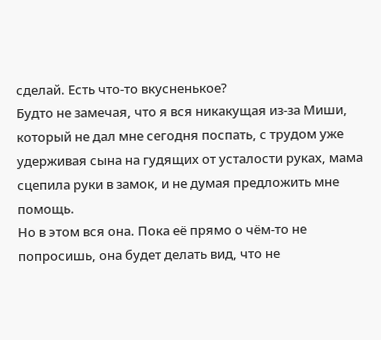сделай. Есть что-то вкусненькое?
Будто не замечая, что я вся никакущая из-за Миши, который не дал мне сегодня поспать, с трудом уже удерживая сына на гудящих от усталости руках, мама сцепила руки в замок, и не думая предложить мне помощь.
Но в этом вся она. Пока её прямо о чём-то не попросишь, она будет делать вид, что не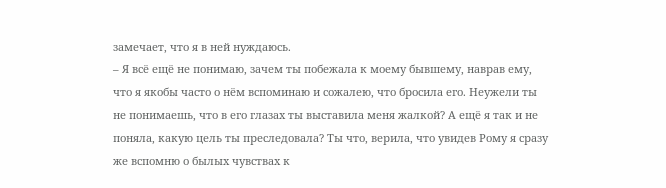замечает, что я в ней нуждаюсь.
– Я всё ещё не понимаю, зачем ты побежала к моему бывшему, наврав ему, что я якобы часто о нём вспоминаю и сожалею, что бросила его. Неужели ты не понимаешь, что в его глазах ты выставила меня жалкой? А ещё я так и не поняла, какую цель ты преследовала? Ты что, верила, что увидев Рому я сразу же вспомню о былых чувствах к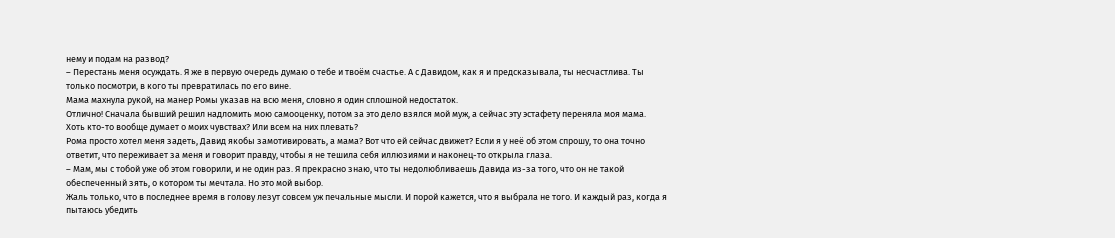нему и подам на развод?
– Перестань меня осуждать. Я же в первую очередь думаю о тебе и твоём счастье. А с Давидом, как я и предсказывала, ты несчастлива. Ты только посмотри, в кого ты превратилась по его вине.
Мама махнула рукой, на манер Ромы указав на всю меня, словно я один сплошной недостаток.
Отлично! Сначала бывший решил надломить мою самооценку, потом за это дело взялся мой муж, а сейчас эту эстафету переняла моя мама.
Хоть кто-то вообще думает о моих чувствах? Или всем на них плевать?
Рома просто хотел меня задеть, Давид якобы замотивировать, а мама? Вот что ей сейчас движет? Если я у неё об этом спрошу, то она точно ответит, что переживает за меня и говорит правду, чтобы я не тешила себя иллюзиями и наконец-то открыла глаза.
– Мам, мы с тобой уже об этом говорили, и не один раз. Я прекрасно знаю, что ты недолюбливаешь Давида из-за того, что он не такой обеспеченный зять, о котором ты мечтала. Но это мой выбор.
Жаль только, что в последнее время в голову лезут совсем уж печальные мысли. И порой кажется, что я выбрала не того. И каждый раз, когда я пытаюсь убедить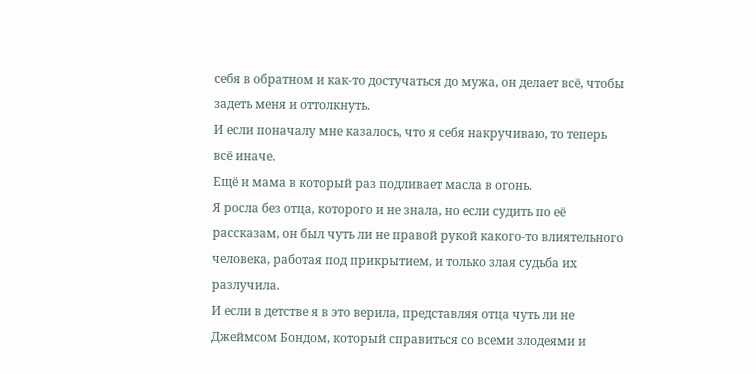себя в обратном и как-то достучаться до мужа, он делает всё, чтобы задеть меня и оттолкнуть.
И если поначалу мне казалось, что я себя накручиваю, то теперь всё иначе.
Ещё и мама в который раз подливает масла в огонь.
Я росла без отца, которого и не знала, но если судить по её рассказам, он был чуть ли не правой рукой какого-то влиятельного человека, работая под прикрытием, и только злая судьба их разлучила.
И если в детстве я в это верила, представляя отца чуть ли не Джеймсом Бондом, который справиться со всеми злодеями и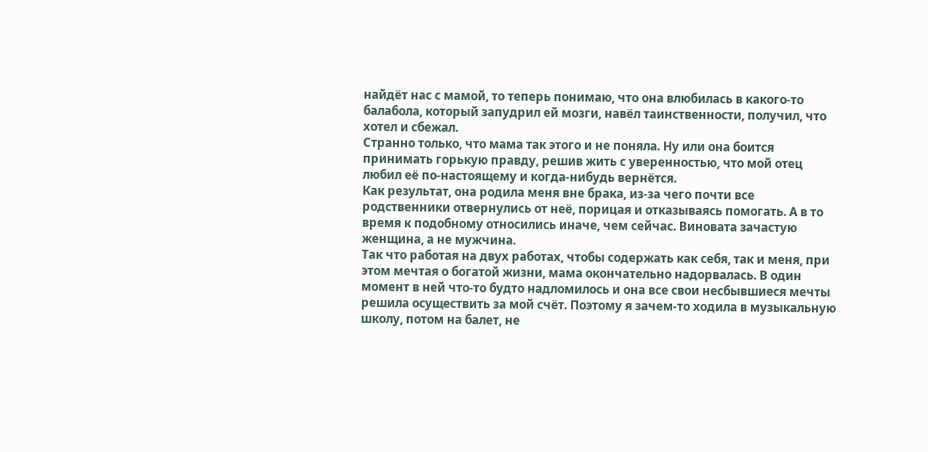найдёт нас с мамой, то теперь понимаю, что она влюбилась в какого-то балабола, который запудрил ей мозги, навёл таинственности, получил, что хотел и сбежал.
Странно только, что мама так этого и не поняла. Ну или она боится принимать горькую правду, решив жить с уверенностью, что мой отец любил её по-настоящему и когда-нибудь вернётся.
Как результат, она родила меня вне брака, из-за чего почти все родственники отвернулись от неё, порицая и отказываясь помогать. А в то время к подобному относились иначе, чем сейчас. Виновата зачастую женщина, а не мужчина.
Так что работая на двух работах, чтобы содержать как себя, так и меня, при этом мечтая о богатой жизни, мама окончательно надорвалась. В один момент в ней что-то будто надломилось и она все свои несбывшиеся мечты решила осуществить за мой счёт. Поэтому я зачем-то ходила в музыкальную школу, потом на балет, не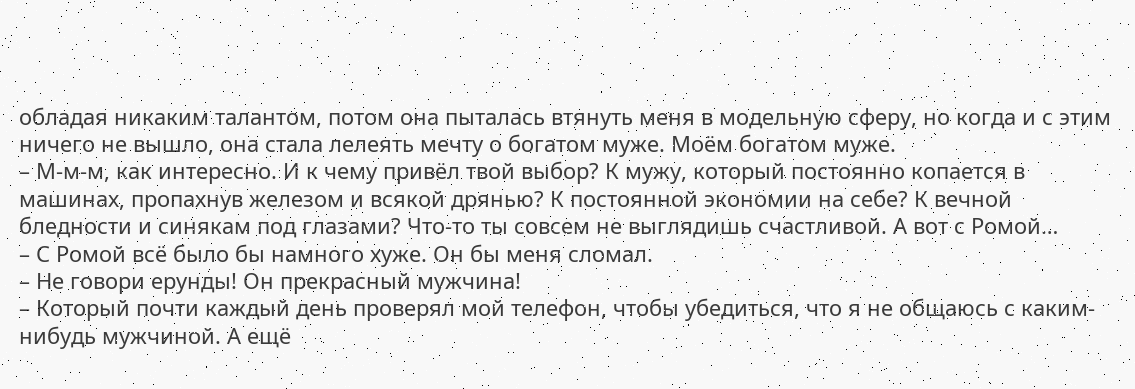обладая никаким талантом, потом она пыталась втянуть меня в модельную сферу, но когда и с этим ничего не вышло, она стала лелеять мечту о богатом муже. Моём богатом муже.
– М-м-м, как интересно. И к чему привёл твой выбор? К мужу, который постоянно копается в машинах, пропахнув железом и всякой дрянью? К постоянной экономии на себе? К вечной бледности и синякам под глазами? Что-то ты совсем не выглядишь счастливой. А вот с Ромой…
– С Ромой всё было бы намного хуже. Он бы меня сломал.
– Не говори ерунды! Он прекрасный мужчина!
– Который почти каждый день проверял мой телефон, чтобы убедиться, что я не общаюсь с каким-нибудь мужчиной. А ещё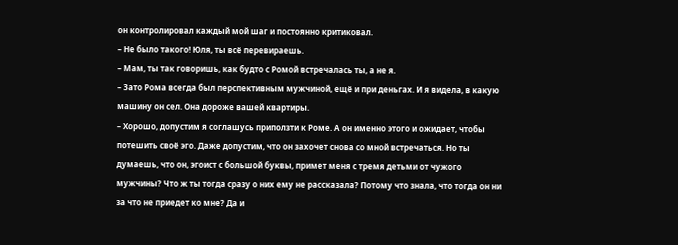он контролировал каждый мой шаг и постоянно критиковал.
– Не было такого! Юля, ты всё перевираешь.
– Мам, ты так говоришь, как будто с Ромой встречалась ты, а не я.
– Зато Рома всегда был перспективным мужчиной, ещё и при деньгах. И я видела, в какую машину он сел. Она дороже вашей квартиры.
– Хорошо, допустим я соглашусь приползти к Роме. А он именно этого и ожидает, чтобы потешить своё эго. Даже допустим, что он захочет снова со мной встречаться. Но ты думаешь, что он, эгоист с большой буквы, примет меня с тремя детьми от чужого мужчины? Что ж ты тогда сразу о них ему не рассказала? Потому что знала, что тогда он ни за что не приедет ко мне? Да и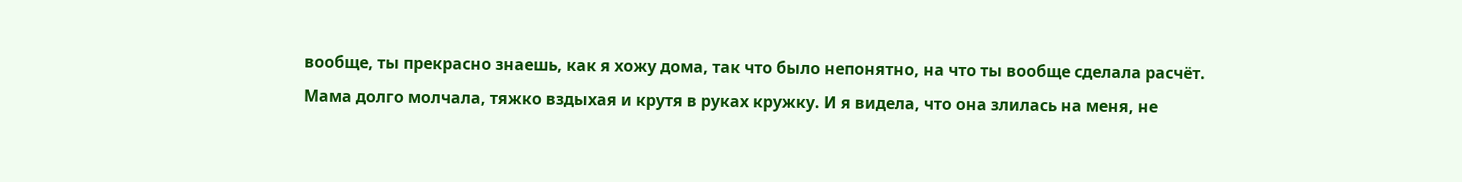вообще, ты прекрасно знаешь, как я хожу дома, так что было непонятно, на что ты вообще сделала расчёт.
Мама долго молчала, тяжко вздыхая и крутя в руках кружку. И я видела, что она злилась на меня, не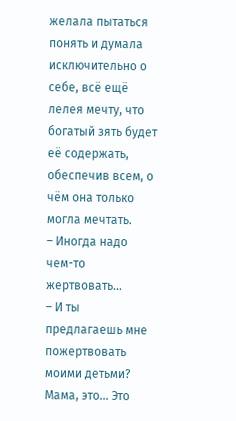желала пытаться понять и думала исключительно о себе, всё ещё лелея мечту, что богатый зять будет её содержать, обеспечив всем, о чём она только могла мечтать.
– Иногда надо чем-то жертвовать…
– И ты предлагаешь мне пожертвовать моими детьми? Мама, это… Это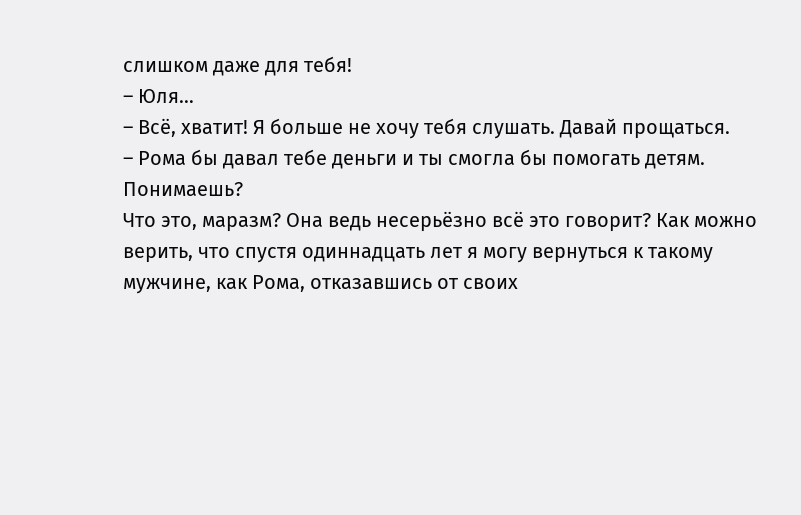слишком даже для тебя!
– Юля…
– Всё, хватит! Я больше не хочу тебя слушать. Давай прощаться.
– Рома бы давал тебе деньги и ты смогла бы помогать детям. Понимаешь?
Что это, маразм? Она ведь несерьёзно всё это говорит? Как можно верить, что спустя одиннадцать лет я могу вернуться к такому мужчине, как Рома, отказавшись от своих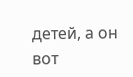детей, а он вот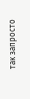так запросто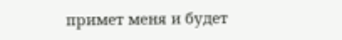примет меня и будет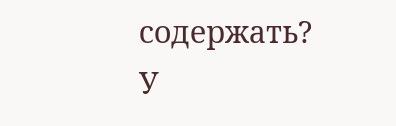содержать?
У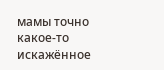мамы точно какое-то искажённое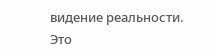видение реальности.
Это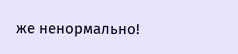же ненормально!